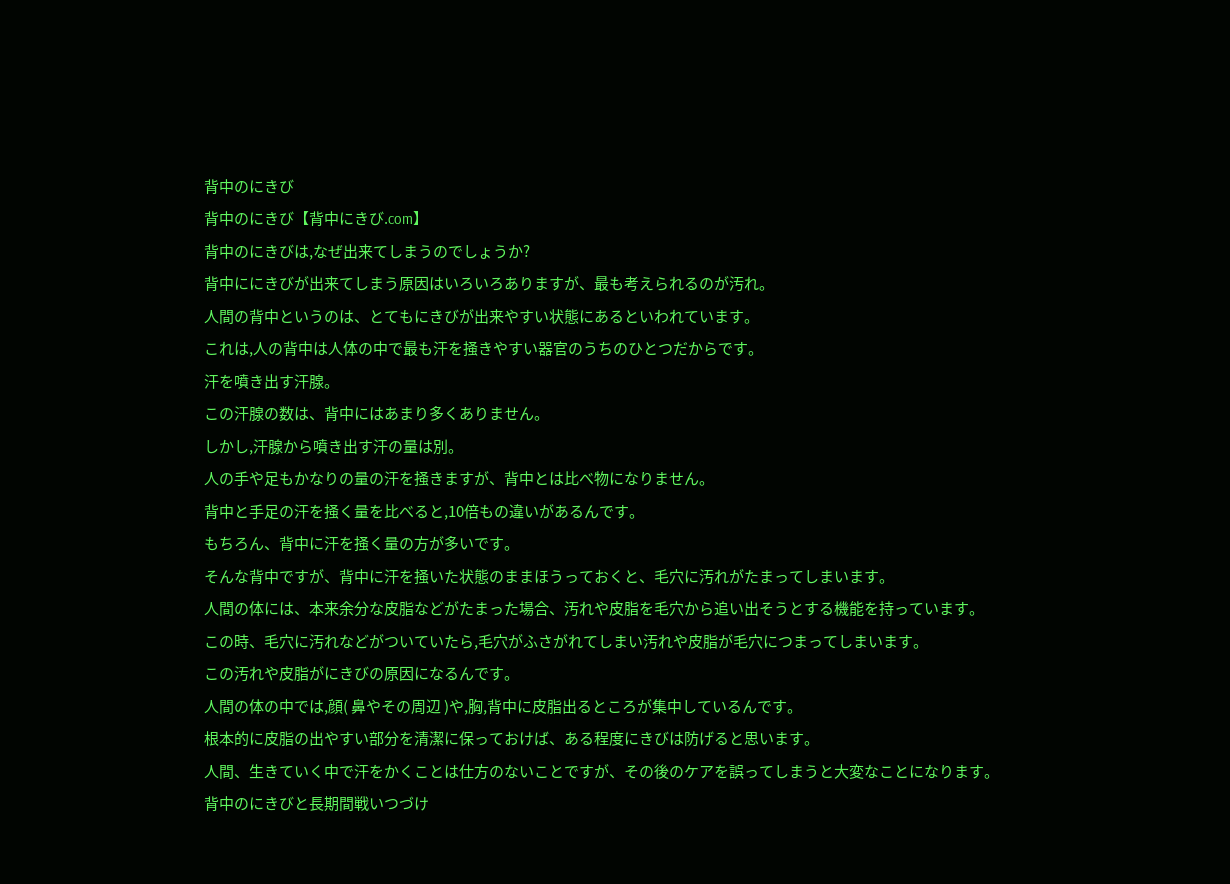背中のにきび
背中のにきび【背中にきび.com】
背中のにきびは,なぜ出来てしまうのでしょうか?
背中ににきびが出来てしまう原因はいろいろありますが、最も考えられるのが汚れ。
人間の背中というのは、とてもにきびが出来やすい状態にあるといわれています。
これは,人の背中は人体の中で最も汗を掻きやすい器官のうちのひとつだからです。
汗を噴き出す汗腺。
この汗腺の数は、背中にはあまり多くありません。
しかし,汗腺から噴き出す汗の量は別。
人の手や足もかなりの量の汗を掻きますが、背中とは比べ物になりません。
背中と手足の汗を掻く量を比べると,10倍もの違いがあるんです。
もちろん、背中に汗を掻く量の方が多いです。
そんな背中ですが、背中に汗を掻いた状態のままほうっておくと、毛穴に汚れがたまってしまいます。
人間の体には、本来余分な皮脂などがたまった場合、汚れや皮脂を毛穴から追い出そうとする機能を持っています。
この時、毛穴に汚れなどがついていたら,毛穴がふさがれてしまい汚れや皮脂が毛穴につまってしまいます。
この汚れや皮脂がにきびの原因になるんです。
人間の体の中では,顔( 鼻やその周辺 )や,胸,背中に皮脂出るところが集中しているんです。
根本的に皮脂の出やすい部分を清潔に保っておけば、ある程度にきびは防げると思います。
人間、生きていく中で汗をかくことは仕方のないことですが、その後のケアを誤ってしまうと大変なことになります。
背中のにきびと長期間戦いつづけ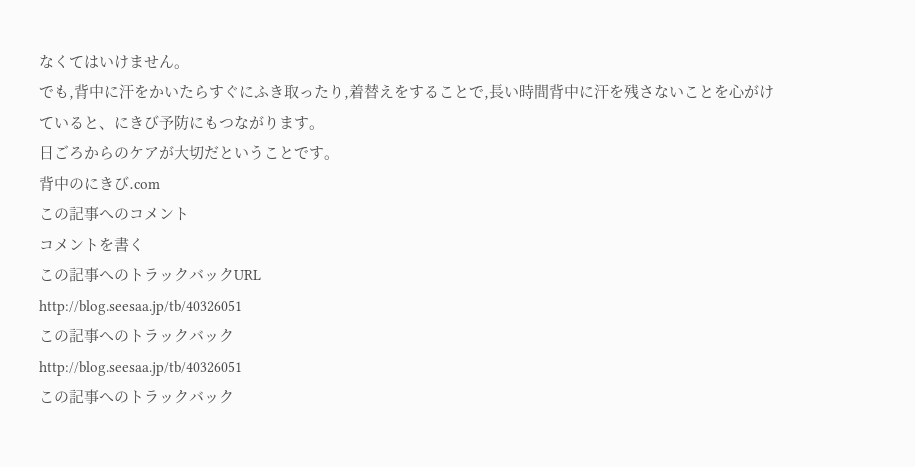なくてはいけません。
でも,背中に汗をかいたらすぐにふき取ったり,着替えをすることで,長い時間背中に汗を残さないことを心がけていると、にきび予防にもつながります。
日ごろからのケアが大切だということです。
背中のにきび.com
この記事へのコメント
コメントを書く
この記事へのトラックバックURL
http://blog.seesaa.jp/tb/40326051
この記事へのトラックバック
http://blog.seesaa.jp/tb/40326051
この記事へのトラックバック